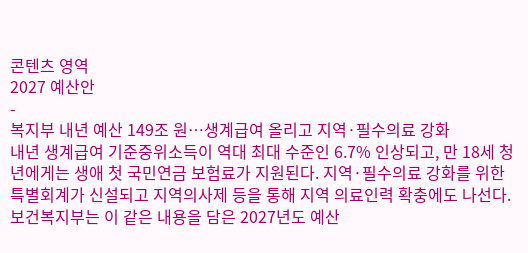콘텐츠 영역
2027 예산안
-
복지부 내년 예산 149조 원…생계급여 올리고 지역·필수의료 강화
내년 생계급여 기준중위소득이 역대 최대 수준인 6.7% 인상되고, 만 18세 청년에게는 생애 첫 국민연금 보험료가 지원된다. 지역·필수의료 강화를 위한 특별회계가 신설되고 지역의사제 등을 통해 지역 의료인력 확충에도 나선다. 보건복지부는 이 같은 내용을 담은 2027년도 예산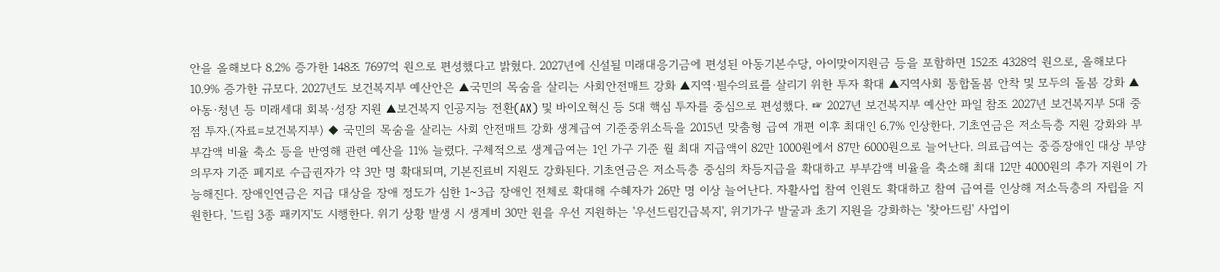안을 올해보다 8.2% 증가한 148조 7697억 원으로 편성했다고 밝혔다. 2027년에 신설될 미래대응기금에 편성된 아동기본수당, 아이맞이지원금 등을 포함하면 152조 4328억 원으로, 올해보다 10.9% 증가한 규모다. 2027년도 보건복지부 예산안은 ▲국민의 목숨을 살리는 사회안전매트 강화 ▲지역·필수의료를 살리기 위한 투자 확대 ▲지역사회 통합돌봄 안착 및 모두의 돌봄 강화 ▲아동·청년 등 미래세대 회복·성장 지원 ▲보건복지 인공지능 전환(AX) 및 바이오혁신 등 5대 핵심 투자를 중심으로 편성했다. ☞ 2027년 보건복지부 예산안 파일 참조 2027년 보건복지부 5대 중점 투자.(자료=보건복지부) ◆ 국민의 목숨을 살리는 사회 안전매트 강화 생계급여 기준중위소득을 2015년 맞춤형 급여 개편 이후 최대인 6.7% 인상한다. 기초연금은 저소득층 지원 강화와 부부감액 비율 축소 등을 반영해 관련 예산을 11% 늘렸다. 구체적으로 생계급여는 1인 가구 기준 월 최대 지급액이 82만 1000원에서 87만 6000원으로 늘어난다. 의료급여는 중증장애인 대상 부양의무자 기준 폐지로 수급권자가 약 3만 명 확대되며, 기본진료비 지원도 강화된다. 기초연금은 저소득층 중심의 차등지급을 확대하고 부부감액 비율을 축소해 최대 12만 4000원의 추가 지원이 가능해진다. 장애인연금은 지급 대상을 장애 정도가 심한 1~3급 장애인 전체로 확대해 수혜자가 26만 명 이상 늘어난다. 자활사업 참여 인원도 확대하고 참여 급여를 인상해 저소득층의 자립을 지원한다. '드림 3종 패키지'도 시행한다. 위기 상황 발생 시 생계비 30만 원을 우선 지원하는 '우선드림긴급복지', 위기가구 발굴과 초기 지원을 강화하는 '찾아드림' 사업이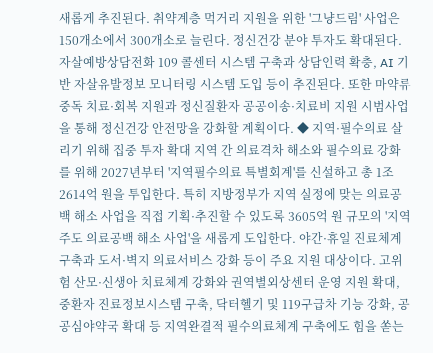새롭게 추진된다. 취약계층 먹거리 지원을 위한 '그냥드림' 사업은 150개소에서 300개소로 늘린다. 정신건강 분야 투자도 확대된다. 자살예방상담전화 109 콜센터 시스템 구축과 상담인력 확충, AI 기반 자살유발정보 모니터링 시스템 도입 등이 추진된다. 또한 마약류 중독 치료·회복 지원과 정신질환자 공공이송·치료비 지원 시범사업을 통해 정신건강 안전망을 강화할 계획이다. ◆ 지역·필수의료 살리기 위해 집중 투자 확대 지역 간 의료격차 해소와 필수의료 강화를 위해 2027년부터 '지역필수의료 특별회계'를 신설하고 총 1조 2614억 원을 투입한다. 특히 지방정부가 지역 실정에 맞는 의료공백 해소 사업을 직접 기획·추진할 수 있도록 3605억 원 규모의 '지역주도 의료공백 해소 사업'을 새롭게 도입한다. 야간·휴일 진료체계 구축과 도서·벽지 의료서비스 강화 등이 주요 지원 대상이다. 고위험 산모·신생아 치료체계 강화와 권역별외상센터 운영 지원 확대, 중환자 진료정보시스템 구축, 닥터헬기 및 119구급차 기능 강화, 공공심야약국 확대 등 지역완결적 필수의료체계 구축에도 힘을 쏟는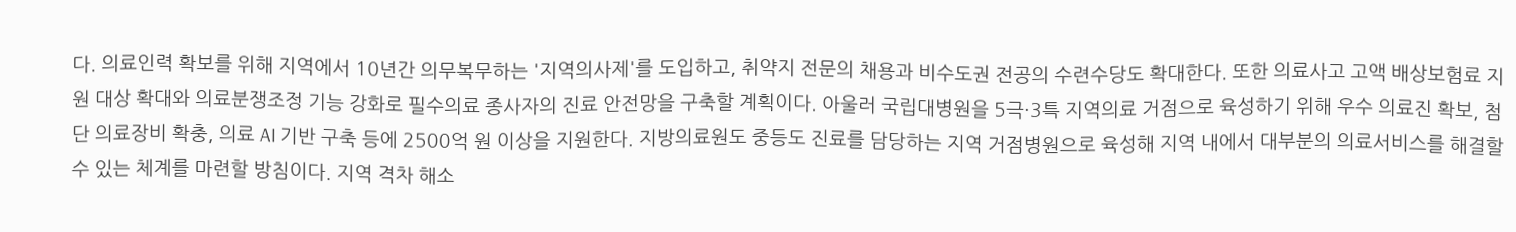다. 의료인력 확보를 위해 지역에서 10년간 의무복무하는 '지역의사제'를 도입하고, 취약지 전문의 채용과 비수도권 전공의 수련수당도 확대한다. 또한 의료사고 고액 배상보험료 지원 대상 확대와 의료분쟁조정 기능 강화로 필수의료 종사자의 진료 안전망을 구축할 계획이다. 아울러 국립대병원을 5극·3특 지역의료 거점으로 육성하기 위해 우수 의료진 확보, 첨단 의료장비 확충, 의료 AI 기반 구축 등에 2500억 원 이상을 지원한다. 지방의료원도 중등도 진료를 담당하는 지역 거점병원으로 육성해 지역 내에서 대부분의 의료서비스를 해결할 수 있는 체계를 마련할 방침이다. 지역 격차 해소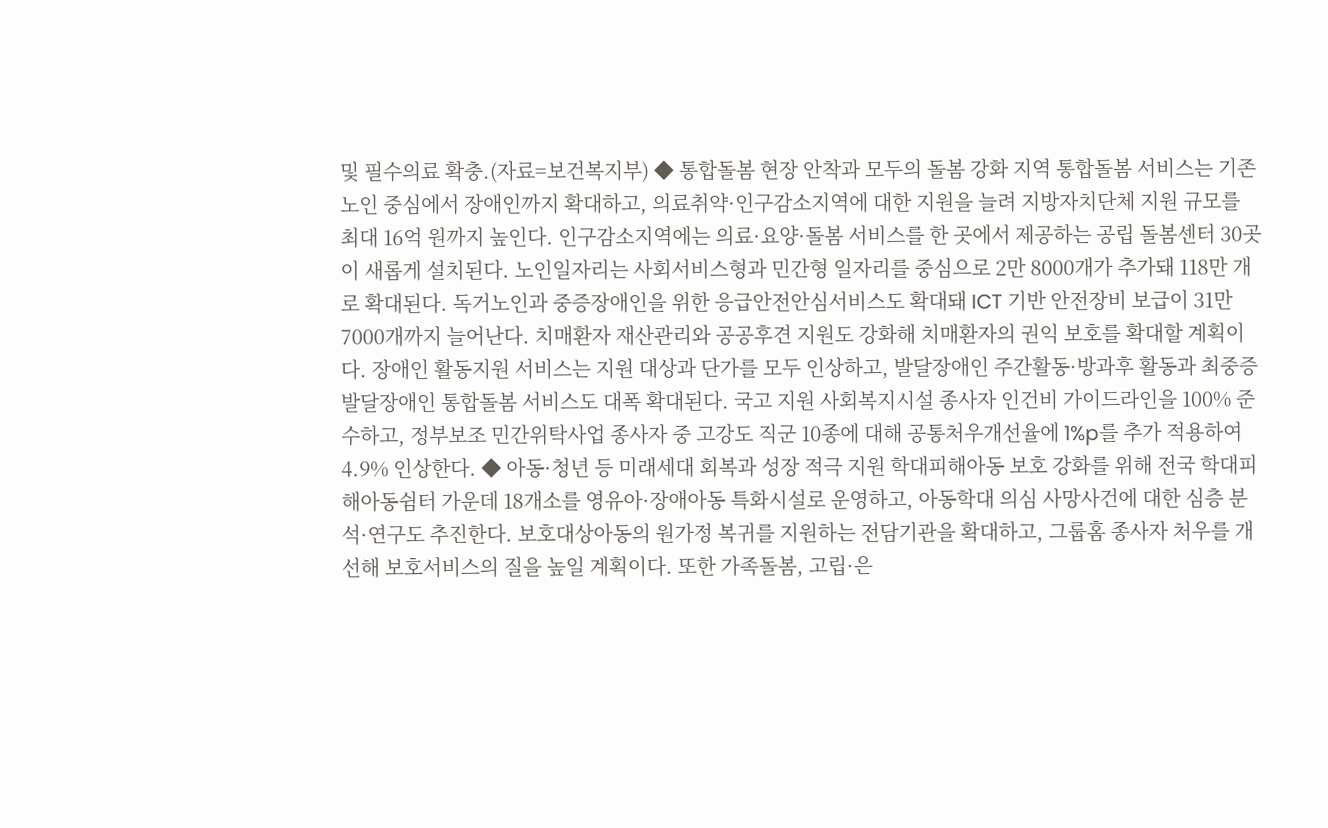및 필수의료 확충.(자료=보건복지부) ◆ 통합돌봄 현장 안착과 모두의 돌봄 강화 지역 통합돌봄 서비스는 기존 노인 중심에서 장애인까지 확대하고, 의료취약·인구감소지역에 대한 지원을 늘려 지방자치단체 지원 규모를 최대 16억 원까지 높인다. 인구감소지역에는 의료·요양·돌봄 서비스를 한 곳에서 제공하는 공립 돌봄센터 30곳이 새롭게 설치된다. 노인일자리는 사회서비스형과 민간형 일자리를 중심으로 2만 8000개가 추가돼 118만 개로 확대된다. 독거노인과 중증장애인을 위한 응급안전안심서비스도 확대돼 ICT 기반 안전장비 보급이 31만 7000개까지 늘어난다. 치매환자 재산관리와 공공후견 지원도 강화해 치매환자의 권익 보호를 확대할 계획이다. 장애인 활동지원 서비스는 지원 대상과 단가를 모두 인상하고, 발달장애인 주간활동·방과후 활동과 최중증 발달장애인 통합돌봄 서비스도 대폭 확대된다. 국고 지원 사회복지시설 종사자 인건비 가이드라인을 100% 준수하고, 정부보조 민간위탁사업 종사자 중 고강도 직군 10종에 대해 공통처우개선율에 1%p를 추가 적용하여 4.9% 인상한다. ◆ 아동·청년 등 미래세대 회복과 성장 적극 지원 학대피해아동 보호 강화를 위해 전국 학대피해아동쉼터 가운데 18개소를 영유아·장애아동 특화시설로 운영하고, 아동학대 의심 사망사건에 대한 심층 분석·연구도 추진한다. 보호대상아동의 원가정 복귀를 지원하는 전담기관을 확대하고, 그룹홈 종사자 처우를 개선해 보호서비스의 질을 높일 계획이다. 또한 가족돌봄, 고립·은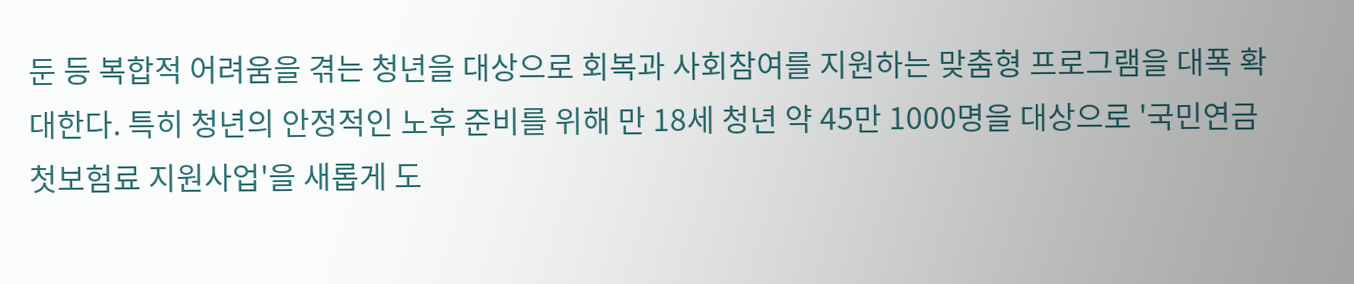둔 등 복합적 어려움을 겪는 청년을 대상으로 회복과 사회참여를 지원하는 맞춤형 프로그램을 대폭 확대한다. 특히 청년의 안정적인 노후 준비를 위해 만 18세 청년 약 45만 1000명을 대상으로 '국민연금 첫보험료 지원사업'을 새롭게 도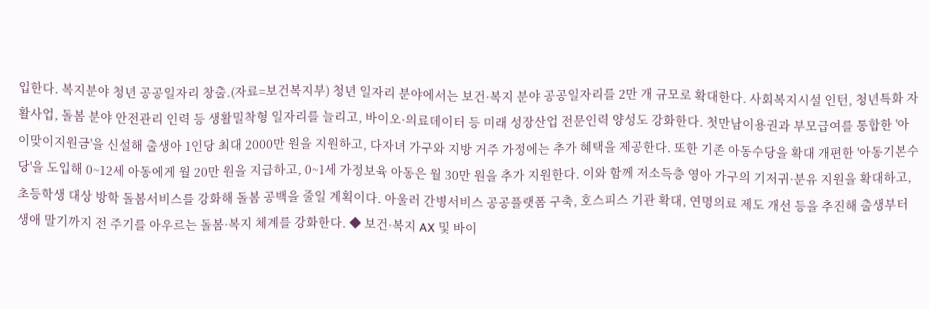입한다. 복지분야 청년 공공일자리 창출.(자료=보건복지부) 청년 일자리 분야에서는 보건·복지 분야 공공일자리를 2만 개 규모로 확대한다. 사회복지시설 인턴, 청년특화 자활사업, 돌봄 분야 안전관리 인력 등 생활밀착형 일자리를 늘리고, 바이오·의료데이터 등 미래 성장산업 전문인력 양성도 강화한다. 첫만남이용권과 부모급여를 통합한 '아이맞이지원금'을 신설해 출생아 1인당 최대 2000만 원을 지원하고, 다자녀 가구와 지방 거주 가정에는 추가 혜택을 제공한다. 또한 기존 아동수당을 확대 개편한 '아동기본수당'을 도입해 0~12세 아동에게 월 20만 원을 지급하고, 0~1세 가정보육 아동은 월 30만 원을 추가 지원한다. 이와 함께 저소득층 영아 가구의 기저귀·분유 지원을 확대하고, 초등학생 대상 방학 돌봄서비스를 강화해 돌봄 공백을 줄일 계획이다. 아울러 간병서비스 공공플랫폼 구축, 호스피스 기관 확대, 연명의료 제도 개선 등을 추진해 출생부터 생애 말기까지 전 주기를 아우르는 돌봄·복지 체계를 강화한다. ◆ 보건·복지 AX 및 바이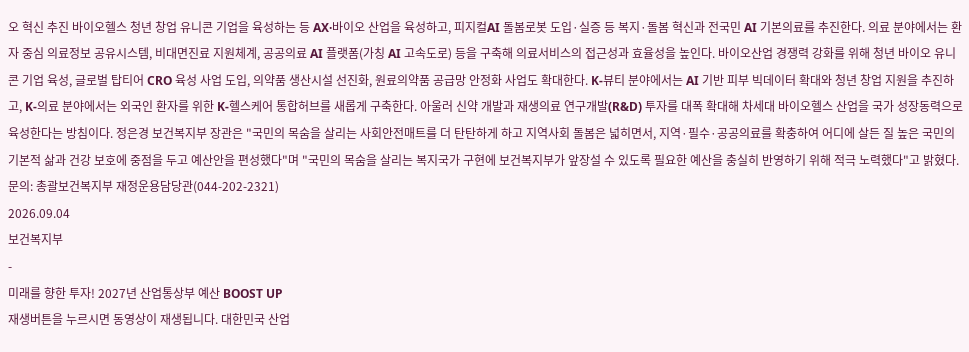오 혁신 추진 바이오헬스 청년 창업 유니콘 기업을 육성하는 등 AX·바이오 산업을 육성하고, 피지컬AI 돌봄로봇 도입·실증 등 복지·돌봄 혁신과 전국민 AI 기본의료를 추진한다. 의료 분야에서는 환자 중심 의료정보 공유시스템, 비대면진료 지원체계, 공공의료 AI 플랫폼(가칭 AI 고속도로) 등을 구축해 의료서비스의 접근성과 효율성을 높인다. 바이오산업 경쟁력 강화를 위해 청년 바이오 유니콘 기업 육성, 글로벌 탑티어 CRO 육성 사업 도입, 의약품 생산시설 선진화, 원료의약품 공급망 안정화 사업도 확대한다. K-뷰티 분야에서는 AI 기반 피부 빅데이터 확대와 청년 창업 지원을 추진하고, K-의료 분야에서는 외국인 환자를 위한 K-헬스케어 통합허브를 새롭게 구축한다. 아울러 신약 개발과 재생의료 연구개발(R&D) 투자를 대폭 확대해 차세대 바이오헬스 산업을 국가 성장동력으로 육성한다는 방침이다. 정은경 보건복지부 장관은 "국민의 목숨을 살리는 사회안전매트를 더 탄탄하게 하고 지역사회 돌봄은 넓히면서, 지역·필수·공공의료를 확충하여 어디에 살든 질 높은 국민의 기본적 삶과 건강 보호에 중점을 두고 예산안을 편성했다"며 "국민의 목숨을 살리는 복지국가 구현에 보건복지부가 앞장설 수 있도록 필요한 예산을 충실히 반영하기 위해 적극 노력했다"고 밝혔다. 문의: 총괄보건복지부 재정운용담당관(044-202-2321)
2026.09.04
보건복지부
-
미래를 향한 투자! 2027년 산업통상부 예산 BOOST UP
재생버튼을 누르시면 동영상이 재생됩니다. 대한민국 산업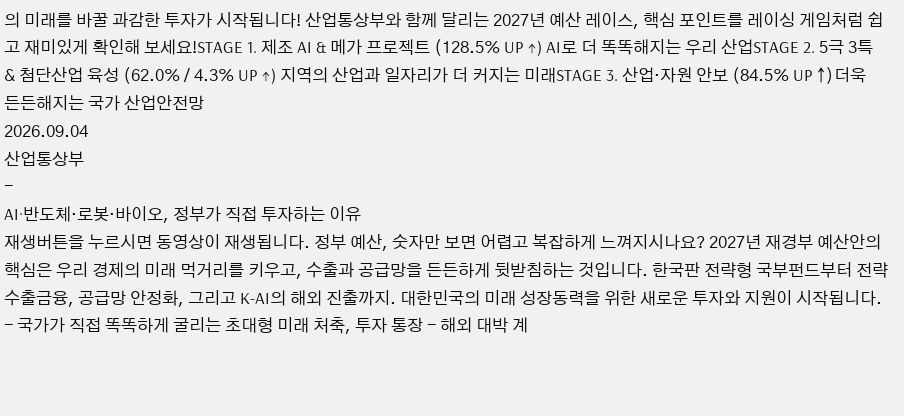의 미래를 바꿀 과감한 투자가 시작됩니다! 산업통상부와 함께 달리는 2027년 예산 레이스, 핵심 포인트를 레이싱 게임처럼 쉽고 재미있게 확인해 보세요!STAGE 1. 제조 AI & 메가 프로젝트 (128.5% UP ↑) AI로 더 똑똑해지는 우리 산업STAGE 2. 5극 3특 & 첨단산업 육성 (62.0% / 4.3% UP ↑) 지역의 산업과 일자리가 더 커지는 미래STAGE 3. 산업·자원 안보 (84.5% UP ↑)더욱 든든해지는 국가 산업안전망
2026.09.04
산업통상부
-
AI·반도체·로봇·바이오, 정부가 직접 투자하는 이유
재생버튼을 누르시면 동영상이 재생됩니다. 정부 예산, 숫자만 보면 어렵고 복잡하게 느껴지시나요? 2027년 재경부 예산안의 핵심은 우리 경제의 미래 먹거리를 키우고, 수출과 공급망을 든든하게 뒷받침하는 것입니다. 한국판 전략형 국부펀드부터 전략수출금융, 공급망 안정화, 그리고 K-AI의 해외 진출까지. 대한민국의 미래 성장동력을 위한 새로운 투자와 지원이 시작됩니다. - 국가가 직접 똑똑하게 굴리는 초대형 미래 처축, 투자 통장 - 해외 대박 계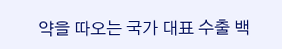약을 따오는 국가 대표 수출 백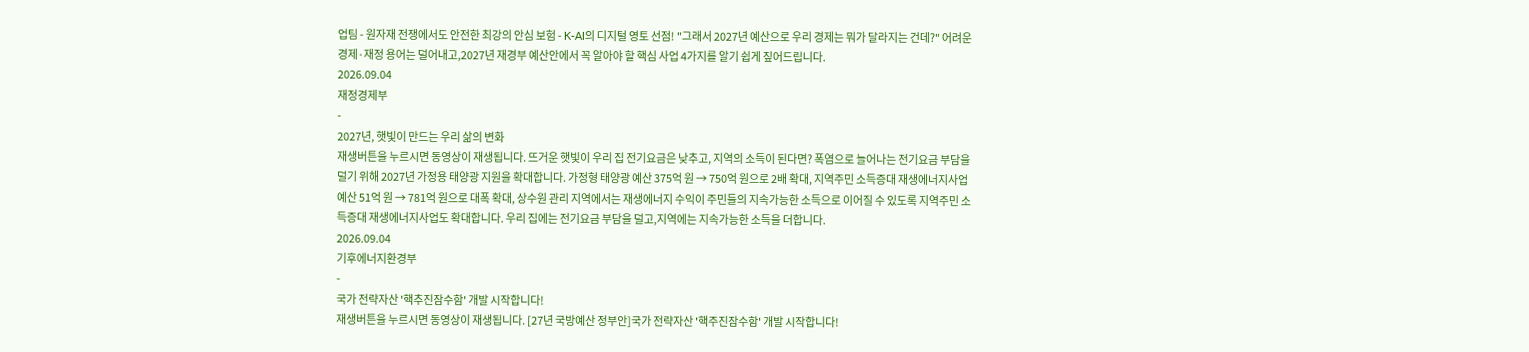업팀 - 원자재 전쟁에서도 안전한 최강의 안심 보험 - K-AI의 디지털 영토 선점! "그래서 2027년 예산으로 우리 경제는 뭐가 달라지는 건데?" 어려운 경제·재정 용어는 덜어내고,2027년 재경부 예산안에서 꼭 알아야 할 핵심 사업 4가지를 알기 쉽게 짚어드립니다.
2026.09.04
재정경제부
-
2027년, 햇빛이 만드는 우리 삶의 변화
재생버튼을 누르시면 동영상이 재생됩니다. 뜨거운 햇빛이 우리 집 전기요금은 낮추고, 지역의 소득이 된다면? 폭염으로 늘어나는 전기요금 부담을 덜기 위해 2027년 가정용 태양광 지원을 확대합니다. 가정형 태양광 예산 375억 원 → 750억 원으로 2배 확대, 지역주민 소득증대 재생에너지사업 예산 51억 원 → 781억 원으로 대폭 확대, 상수원 관리 지역에서는 재생에너지 수익이 주민들의 지속가능한 소득으로 이어질 수 있도록 지역주민 소득증대 재생에너지사업도 확대합니다. 우리 집에는 전기요금 부담을 덜고,지역에는 지속가능한 소득을 더합니다.
2026.09.04
기후에너지환경부
-
국가 전략자산 '핵추진잠수함' 개발 시작합니다!
재생버튼을 누르시면 동영상이 재생됩니다. [27년 국방예산 정부안]국가 전략자산 '핵주진잠수함' 개발 시작합니다!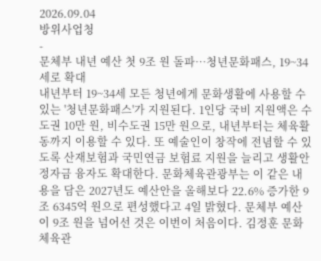2026.09.04
방위사업청
-
문체부 내년 예산 첫 9조 원 돌파…청년문화패스, 19~34세로 확대
내년부터 19~34세 모든 청년에게 문화생활에 사용할 수 있는 '청년문화패스'가 지원된다. 1인당 국비 지원액은 수도권 10만 원, 비수도권 15만 원으로, 내년부터는 체육활동까지 이용할 수 있다. 또 예술인이 창작에 전념할 수 있도록 산재보험과 국민연금 보험료 지원을 늘리고 생활안정자금 융자도 확대한다. 문화체육관광부는 이 같은 내용을 담은 2027년도 예산안을 올해보다 22.6% 증가한 9조 6345억 원으로 편성했다고 4일 밝혔다. 문체부 예산이 9조 원을 넘어선 것은 이번이 처음이다. 김정훈 문화체육관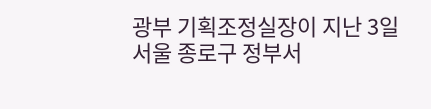광부 기획조정실장이 지난 3일 서울 종로구 정부서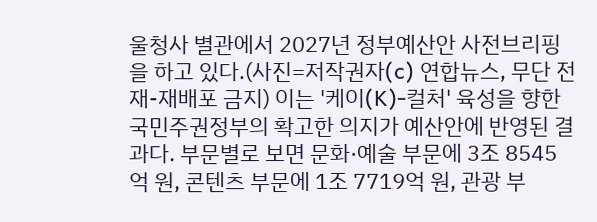울청사 별관에서 2027년 정부예산안 사전브리핑을 하고 있다.(사진=저작권자(c) 연합뉴스, 무단 전재-재배포 금지) 이는 '케이(K)-컬처' 육성을 향한 국민주권정부의 확고한 의지가 예산안에 반영된 결과다. 부문별로 보면 문화·예술 부문에 3조 8545억 원, 콘텐츠 부문에 1조 7719억 원, 관광 부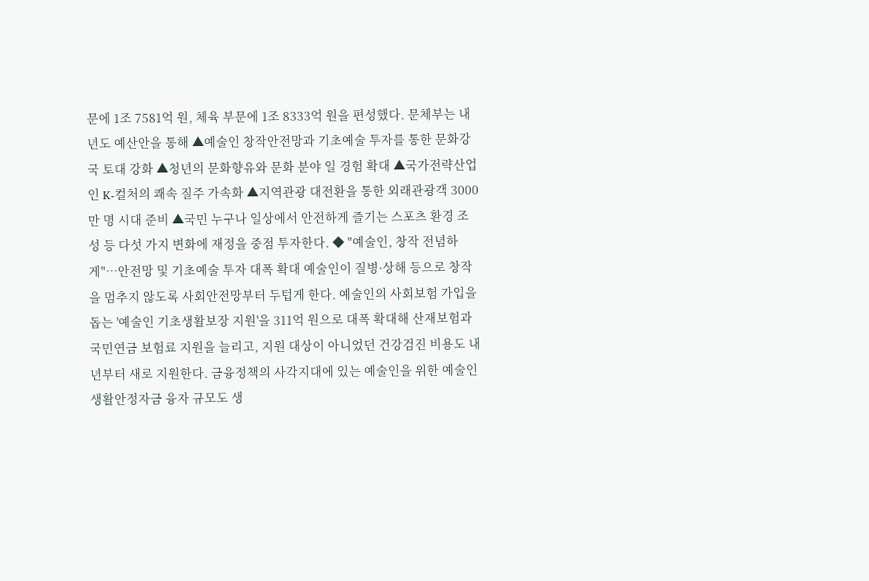문에 1조 7581억 원, 체육 부문에 1조 8333억 원을 편성했다. 문체부는 내년도 예산안을 통해 ▲예술인 창작안전망과 기초예술 투자를 통한 문화강국 토대 강화 ▲청년의 문화향유와 문화 분야 일 경험 확대 ▲국가전략산업인 K-컬처의 쾌속 질주 가속화 ▲지역관광 대전환을 통한 외래관광객 3000만 명 시대 준비 ▲국민 누구나 일상에서 안전하게 즐기는 스포츠 환경 조성 등 다섯 가지 변화에 재정을 중점 투자한다. ◆ "예술인, 창작 전념하게"…안전망 및 기초예술 투자 대폭 확대 예술인이 질병·상해 등으로 창작을 멈추지 않도록 사회안전망부터 두텁게 한다. 예술인의 사회보험 가입을 돕는 '예술인 기초생활보장 지원'을 311억 원으로 대폭 확대해 산재보험과 국민연금 보험료 지원을 늘리고, 지원 대상이 아니었던 건강검진 비용도 내년부터 새로 지원한다. 금융정책의 사각지대에 있는 예술인을 위한 예술인생활안정자금 융자 규모도 생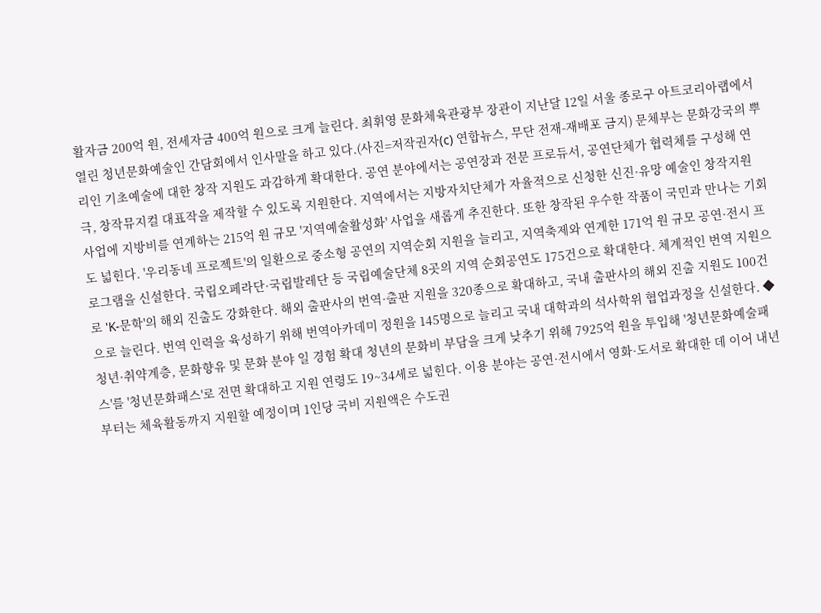활자금 200억 원, 전세자금 400억 원으로 크게 늘린다. 최휘영 문화체육관광부 장관이 지난달 12일 서울 종로구 아트코리아랩에서 열린 청년문화예술인 간담회에서 인사말을 하고 있다.(사진=저작권자(c) 연합뉴스, 무단 전재-재배포 금지) 문체부는 문화강국의 뿌리인 기초예술에 대한 창작 지원도 과감하게 확대한다. 공연 분야에서는 공연장과 전문 프로듀서, 공연단체가 협력체를 구성해 연극, 창작뮤지컬 대표작을 제작할 수 있도록 지원한다. 지역에서는 지방자치단체가 자율적으로 신청한 신진·유망 예술인 창작지원 사업에 지방비를 연계하는 215억 원 규모 '지역예술활성화' 사업을 새롭게 추진한다. 또한 창작된 우수한 작품이 국민과 만나는 기회도 넓힌다. '우리동네 프로젝트'의 일환으로 중소형 공연의 지역순회 지원을 늘리고, 지역축제와 연계한 171억 원 규모 공연·전시 프로그램을 신설한다. 국립오페라단·국립발레단 등 국립예술단체 8곳의 지역 순회공연도 175건으로 확대한다. 체계적인 번역 지원으로 'K-문학'의 해외 진출도 강화한다. 해외 출판사의 번역·출판 지원을 320종으로 확대하고, 국내 출판사의 해외 진출 지원도 100건으로 늘린다. 번역 인력을 육성하기 위해 번역아카데미 정원을 145명으로 늘리고 국내 대학과의 석사학위 협업과정을 신설한다. ◆ 청년·취약계층, 문화향유 및 문화 분야 일 경험 확대 청년의 문화비 부담을 크게 낮추기 위해 7925억 원을 투입해 '청년문화예술패스'를 '청년문화패스'로 전면 확대하고 지원 연령도 19~34세로 넓힌다. 이용 분야는 공연·전시에서 영화·도서로 확대한 데 이어 내년부터는 체육활동까지 지원할 예정이며 1인당 국비 지원액은 수도권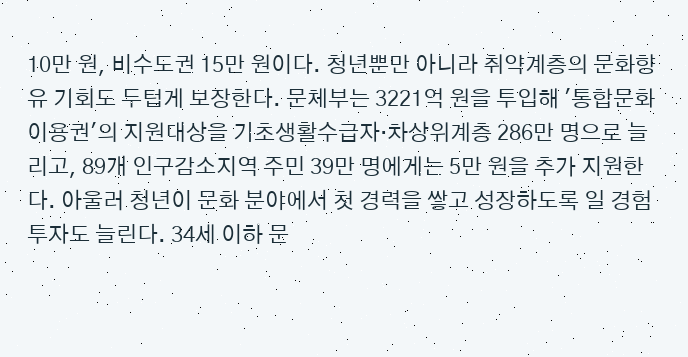10만 원, 비수도권 15만 원이다. 청년뿐만 아니라 취약계층의 문화향유 기회도 두텁게 보장한다. 문체부는 3221억 원을 투입해 '통합문화이용권'의 지원대상을 기초생활수급자·차상위계층 286만 명으로 늘리고, 89개 인구감소지역 주민 39만 명에게는 5만 원을 추가 지원한다. 아울러 청년이 문화 분야에서 첫 경력을 쌓고 성장하도록 일 경험 투자도 늘린다. 34세 이하 문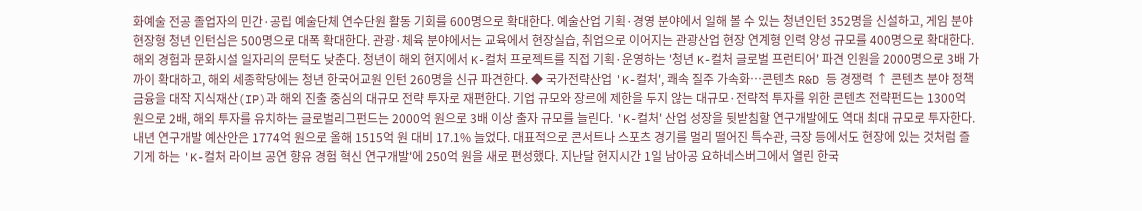화예술 전공 졸업자의 민간·공립 예술단체 연수단원 활동 기회를 600명으로 확대한다. 예술산업 기획·경영 분야에서 일해 볼 수 있는 청년인턴 352명을 신설하고, 게임 분야 현장형 청년 인턴십은 500명으로 대폭 확대한다. 관광·체육 분야에서는 교육에서 현장실습, 취업으로 이어지는 관광산업 현장 연계형 인력 양성 규모를 400명으로 확대한다. 해외 경험과 문화시설 일자리의 문턱도 낮춘다. 청년이 해외 현지에서 K-컬처 프로젝트를 직접 기획·운영하는 '청년 K-컬처 글로벌 프런티어' 파견 인원을 2000명으로 3배 가까이 확대하고, 해외 세종학당에는 청년 한국어교원 인턴 260명을 신규 파견한다. ◆ 국가전략산업 'K-컬처', 쾌속 질주 가속화…콘텐츠 R&D 등 경쟁력 ↑ 콘텐츠 분야 정책금융을 대작 지식재산(IP)과 해외 진출 중심의 대규모 전략 투자로 재편한다. 기업 규모와 장르에 제한을 두지 않는 대규모·전략적 투자를 위한 콘텐츠 전략펀드는 1300억 원으로 2배, 해외 투자를 유치하는 글로벌리그펀드는 2000억 원으로 3배 이상 출자 규모를 늘린다. 'K-컬처' 산업 성장을 뒷받침할 연구개발에도 역대 최대 규모로 투자한다. 내년 연구개발 예산안은 1774억 원으로 올해 1515억 원 대비 17.1% 늘었다. 대표적으로 콘서트나 스포츠 경기를 멀리 떨어진 특수관, 극장 등에서도 현장에 있는 것처럼 즐기게 하는 'K-컬처 라이브 공연 향유 경험 혁신 연구개발'에 250억 원을 새로 편성했다. 지난달 현지시간 1일 남아공 요하네스버그에서 열린 한국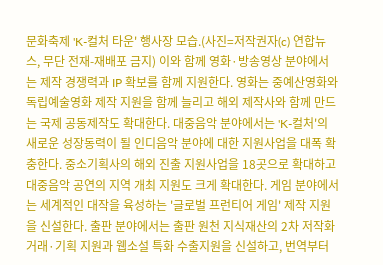문화축제 'K-컬처 타운' 행사장 모습.(사진=저작권자(c) 연합뉴스, 무단 전재-재배포 금지) 이와 함께 영화·방송영상 분야에서는 제작 경쟁력과 IP 확보를 함께 지원한다. 영화는 중예산영화와 독립예술영화 제작 지원을 함께 늘리고 해외 제작사와 함께 만드는 국제 공동제작도 확대한다. 대중음악 분야에서는 'K-컬처'의 새로운 성장동력이 될 인디음악 분야에 대한 지원사업을 대폭 확충한다. 중소기획사의 해외 진출 지원사업을 18곳으로 확대하고 대중음악 공연의 지역 개최 지원도 크게 확대한다. 게임 분야에서는 세계적인 대작을 육성하는 '글로벌 프런티어 게임' 제작 지원을 신설한다. 출판 분야에서는 출판 원천 지식재산의 2차 저작화 거래·기획 지원과 웹소설 특화 수출지원을 신설하고, 번역부터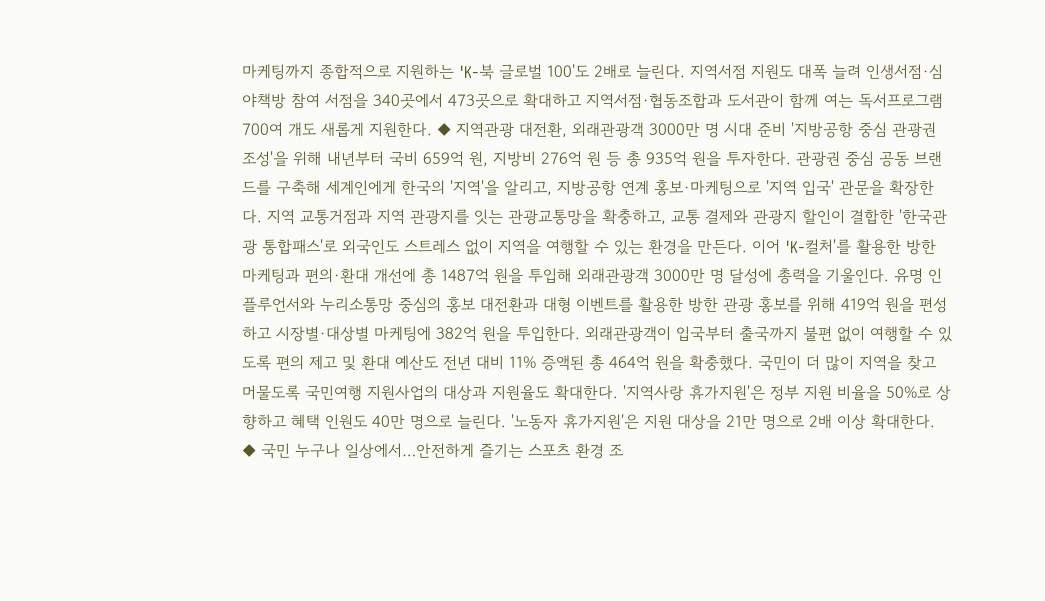마케팅까지 종합적으로 지원하는 'K-북 글로벌 100'도 2배로 늘린다. 지역서점 지원도 대폭 늘려 인생서점·심야책방 참여 서점을 340곳에서 473곳으로 확대하고 지역서점·협동조합과 도서관이 함께 여는 독서프로그램 700여 개도 새롭게 지원한다. ◆ 지역관광 대전환, 외래관광객 3000만 명 시대 준비 '지방공항 중심 관광권 조성'을 위해 내년부터 국비 659억 원, 지방비 276억 원 등 총 935억 원을 투자한다. 관광권 중심 공동 브랜드를 구축해 세계인에게 한국의 '지역'을 알리고, 지방공항 연계 홍보·마케팅으로 '지역 입국' 관문을 확장한다. 지역 교통거점과 지역 관광지를 잇는 관광교통망을 확충하고, 교통 결제와 관광지 할인이 결합한 '한국관광 통합패스'로 외국인도 스트레스 없이 지역을 여행할 수 있는 환경을 만든다. 이어 'K-컬처'를 활용한 방한 마케팅과 편의·환대 개선에 총 1487억 원을 투입해 외래관광객 3000만 명 달성에 총력을 기울인다. 유명 인플루언서와 누리소통망 중심의 홍보 대전환과 대형 이벤트를 활용한 방한 관광 홍보를 위해 419억 원을 편성하고 시장별·대상별 마케팅에 382억 원을 투입한다. 외래관광객이 입국부터 출국까지 불편 없이 여행할 수 있도록 편의 제고 및 환대 예산도 전년 대비 11% 증액된 총 464억 원을 확충했다. 국민이 더 많이 지역을 찾고 머물도록 국민여행 지원사업의 대상과 지원율도 확대한다. '지역사랑 휴가지원'은 정부 지원 비율을 50%로 상향하고 혜택 인원도 40만 명으로 늘린다. '노동자 휴가지원'은 지원 대상을 21만 명으로 2배 이상 확대한다. ◆ 국민 누구나 일상에서…안전하게 즐기는 스포츠 환경 조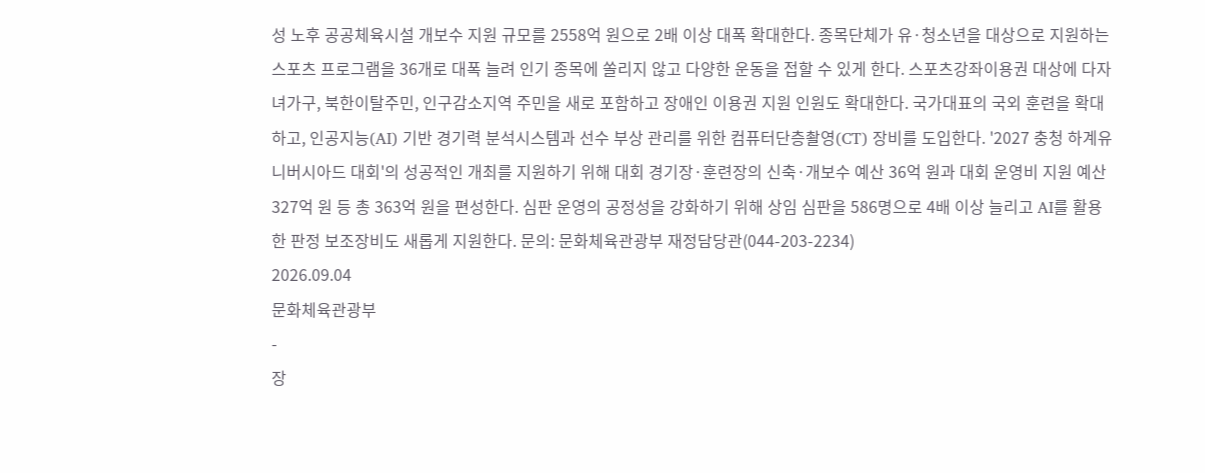성 노후 공공체육시설 개보수 지원 규모를 2558억 원으로 2배 이상 대폭 확대한다. 종목단체가 유·청소년을 대상으로 지원하는 스포츠 프로그램을 36개로 대폭 늘려 인기 종목에 쏠리지 않고 다양한 운동을 접할 수 있게 한다. 스포츠강좌이용권 대상에 다자녀가구, 북한이탈주민, 인구감소지역 주민을 새로 포함하고 장애인 이용권 지원 인원도 확대한다. 국가대표의 국외 훈련을 확대하고, 인공지능(AI) 기반 경기력 분석시스템과 선수 부상 관리를 위한 컴퓨터단층촬영(CT) 장비를 도입한다. '2027 충청 하계유니버시아드 대회'의 성공적인 개최를 지원하기 위해 대회 경기장·훈련장의 신축·개보수 예산 36억 원과 대회 운영비 지원 예산 327억 원 등 총 363억 원을 편성한다. 심판 운영의 공정성을 강화하기 위해 상임 심판을 586명으로 4배 이상 늘리고 AI를 활용한 판정 보조장비도 새롭게 지원한다. 문의: 문화체육관광부 재정담당관(044-203-2234)
2026.09.04
문화체육관광부
-
장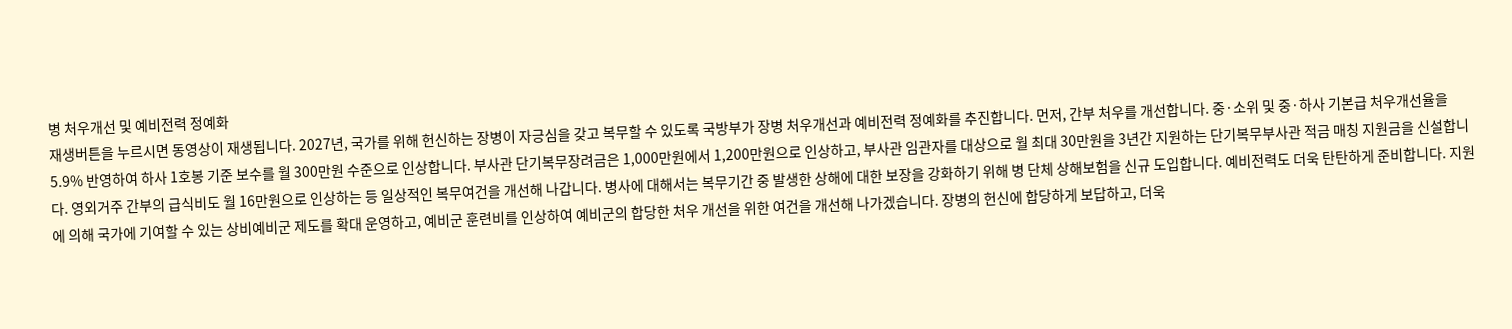병 처우개선 및 예비전력 정예화
재생버튼을 누르시면 동영상이 재생됩니다. 2027년, 국가를 위해 헌신하는 장병이 자긍심을 갖고 복무할 수 있도록 국방부가 장병 처우개선과 예비전력 정예화를 추진합니다. 먼저, 간부 처우를 개선합니다. 중·소위 및 중·하사 기본급 처우개선율을 5.9% 반영하여 하사 1호봉 기준 보수를 월 300만원 수준으로 인상합니다. 부사관 단기복무장려금은 1,000만원에서 1,200만원으로 인상하고, 부사관 임관자를 대상으로 월 최대 30만원을 3년간 지원하는 단기복무부사관 적금 매칭 지원금을 신설합니다. 영외거주 간부의 급식비도 월 16만원으로 인상하는 등 일상적인 복무여건을 개선해 나갑니다. 병사에 대해서는 복무기간 중 발생한 상해에 대한 보장을 강화하기 위해 병 단체 상해보험을 신규 도입합니다. 예비전력도 더욱 탄탄하게 준비합니다. 지원에 의해 국가에 기여할 수 있는 상비예비군 제도를 확대 운영하고, 예비군 훈련비를 인상하여 예비군의 합당한 처우 개선을 위한 여건을 개선해 나가겠습니다. 장병의 헌신에 합당하게 보답하고, 더욱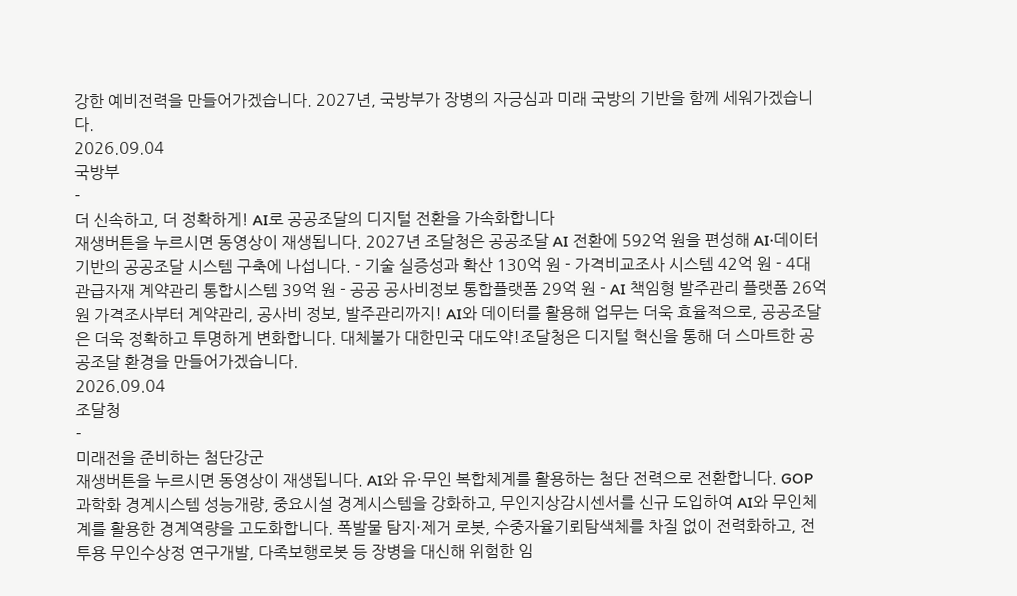강한 예비전력을 만들어가겠습니다. 2027년, 국방부가 장병의 자긍심과 미래 국방의 기반을 함께 세워가겠습니다.
2026.09.04
국방부
-
더 신속하고, 더 정확하게! AI로 공공조달의 디지털 전환을 가속화합니다
재생버튼을 누르시면 동영상이 재생됩니다. 2027년 조달청은 공공조달 AI 전환에 592억 원을 편성해 AI·데이터 기반의 공공조달 시스템 구축에 나섭니다. - 기술 실증성과 확산 130억 원 - 가격비교조사 시스템 42억 원 - 4대 관급자재 계약관리 통합시스템 39억 원 - 공공 공사비정보 통합플랫폼 29억 원 - AI 책임형 발주관리 플랫폼 26억 원 가격조사부터 계약관리, 공사비 정보, 발주관리까지! AI와 데이터를 활용해 업무는 더욱 효율적으로, 공공조달은 더욱 정확하고 투명하게 변화합니다. 대체불가 대한민국 대도약!조달청은 디지털 혁신을 통해 더 스마트한 공공조달 환경을 만들어가겠습니다.
2026.09.04
조달청
-
미래전을 준비하는 첨단강군
재생버튼을 누르시면 동영상이 재생됩니다. AI와 유·무인 복합체계를 활용하는 첨단 전력으로 전환합니다. GOP 과학화 경계시스템 성능개량, 중요시설 경계시스템을 강화하고, 무인지상감시센서를 신규 도입하여 AI와 무인체계를 활용한 경계역량을 고도화합니다. 폭발물 탐지·제거 로봇, 수중자율기뢰탐색체를 차질 없이 전력화하고, 전투용 무인수상정 연구개발, 다족보행로봇 등 장병을 대신해 위험한 임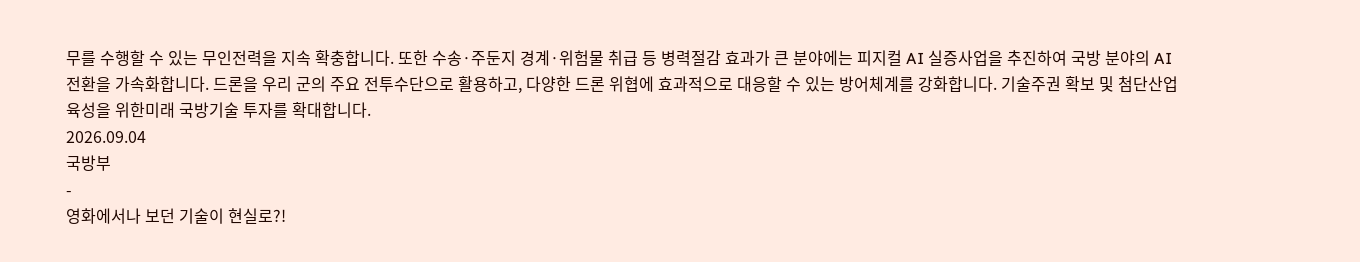무를 수행할 수 있는 무인전력을 지속 확충합니다. 또한 수송·주둔지 경계·위험물 취급 등 병력절감 효과가 큰 분야에는 피지컬 AI 실증사업을 추진하여 국방 분야의 AI 전환을 가속화합니다. 드론을 우리 군의 주요 전투수단으로 활용하고, 다양한 드론 위협에 효과적으로 대응할 수 있는 방어체계를 강화합니다. 기술주권 확보 및 첨단산업 육성을 위한미래 국방기술 투자를 확대합니다.
2026.09.04
국방부
-
영화에서나 보던 기술이 현실로?!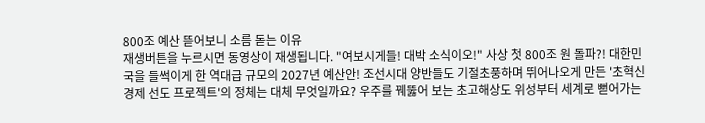800조 예산 뜯어보니 소름 돋는 이유
재생버튼을 누르시면 동영상이 재생됩니다. "여보시게들! 대박 소식이오!" 사상 첫 800조 원 돌파?! 대한민국을 들썩이게 한 역대급 규모의 2027년 예산안! 조선시대 양반들도 기절초풍하며 뛰어나오게 만든 '초혁신경제 선도 프로젝트'의 정체는 대체 무엇일까요? 우주를 꿰뚫어 보는 초고해상도 위성부터 세계로 뻗어가는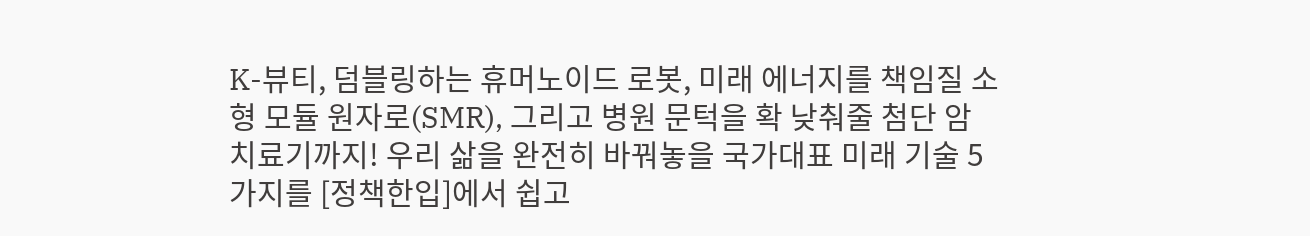K-뷰티, 덤블링하는 휴머노이드 로봇, 미래 에너지를 책임질 소형 모듈 원자로(SMR), 그리고 병원 문턱을 확 낮춰줄 첨단 암 치료기까지! 우리 삶을 완전히 바꿔놓을 국가대표 미래 기술 5가지를 [정책한입]에서 쉽고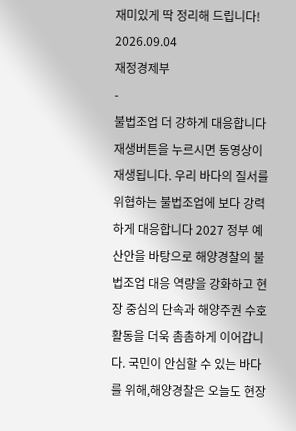재미있게 딱 정리해 드립니다!
2026.09.04
재정경제부
-
불법조업 더 강하게 대응합니다
재생버튼을 누르시면 동영상이 재생됩니다. 우리 바다의 질서를 위협하는 불법조업에 보다 강력하게 대응합니다 2027 정부 예산안을 바탕으로 해양경찰의 불법조업 대응 역량을 강화하고 현장 중심의 단속과 해양주권 수호 활동을 더욱 촘촘하게 이어갑니다. 국민이 안심할 수 있는 바다를 위해,해양경찰은 오늘도 현장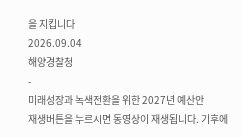을 지킵니다
2026.09.04
해양경찰청
-
미래성장과 녹색전환을 위한 2027년 예산안
재생버튼을 누르시면 동영상이 재생됩니다. 기후에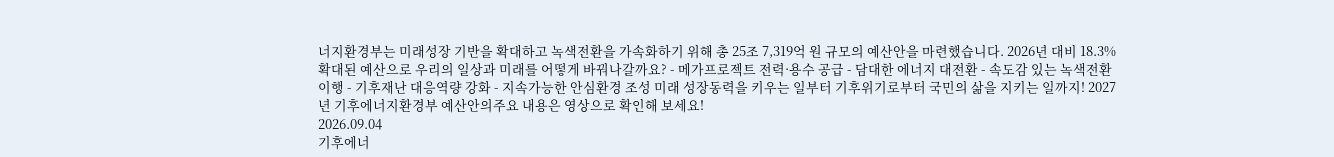너지환경부는 미래성장 기반을 확대하고 녹색전환을 가속화하기 위해 총 25조 7,319억 원 규모의 예산안을 마련했습니다. 2026년 대비 18.3% 확대된 예산으로 우리의 일상과 미래를 어떻게 바꿔나갈까요? - 메가프로젝트 전력·용수 공급 - 담대한 에너지 대전환 - 속도감 있는 녹색전환 이행 - 기후재난 대응역량 강화 - 지속가능한 안심환경 조성 미래 성장동력을 키우는 일부터 기후위기로부터 국민의 삶을 지키는 일까지! 2027년 기후에너지환경부 예산안의주요 내용은 영상으로 확인해 보세요!
2026.09.04
기후에너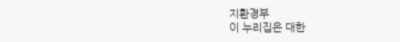지환경부
이 누리집은 대한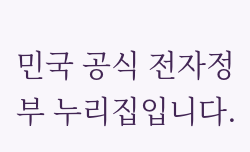민국 공식 전자정부 누리집입니다.